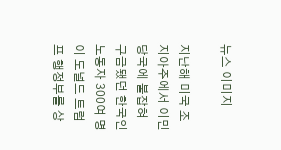뉴스 이미지

지난해 미국 조지아주에서 이민 당국에 붙잡혀 구금됐던 한국인 노동자 300여 명이 도널드 트럼프 행정부를 상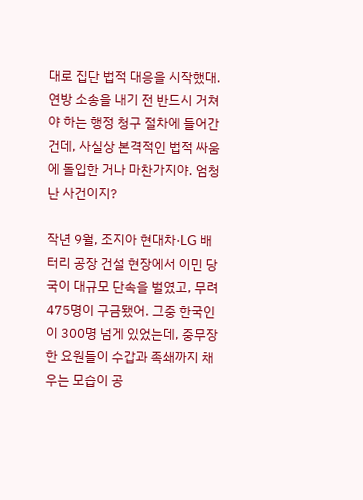대로 집단 법적 대응을 시작했대. 연방 소송을 내기 전 반드시 거쳐야 하는 행정 청구 절차에 들어간 건데, 사실상 본격적인 법적 싸움에 돌입한 거나 마찬가지야. 엄청난 사건이지?

작년 9월, 조지아 현대차·LG 배터리 공장 건설 현장에서 이민 당국이 대규모 단속을 벌였고, 무려 475명이 구금됐어. 그중 한국인이 300명 넘게 있었는데, 중무장한 요원들이 수갑과 족쇄까지 채우는 모습이 공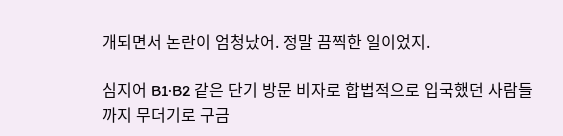개되면서 논란이 엄청났어. 정말 끔찍한 일이었지.

심지어 B1·B2 같은 단기 방문 비자로 합법적으로 입국했던 사람들까지 무더기로 구금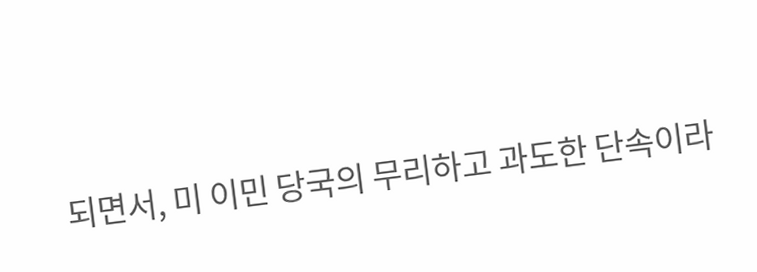되면서, 미 이민 당국의 무리하고 과도한 단속이라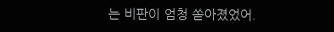는 비판이 엄청 쏟아졌었어.